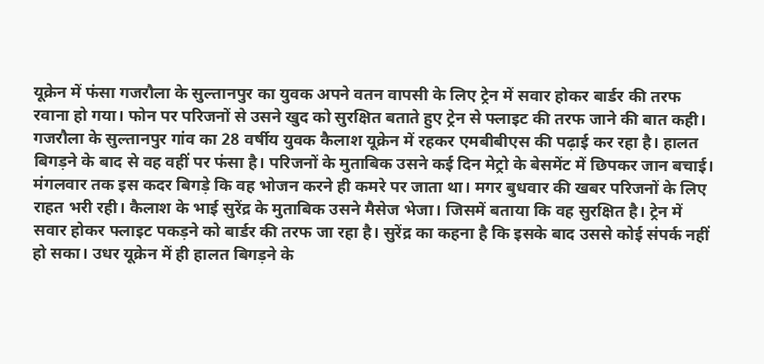यूक्रेन में फंसा गजरौला के सुल्तानपुर का युवक अपने वतन वापसी के लिए ट्रेन में सवार होकर बार्डर की तरफ रवाना हो गया। फोन पर परिजनों से उसने खुद को सुरक्षित बताते हुए ट्रेन से फ्लाइट की तरफ जाने की बात कही।
गजरौला के सुल्तानपुर गांव का 28 वर्षीय युवक कैलाश यूक्रेन में रहकर एमबीबीएस की पढ़ाई कर रहा है। हालत बिगड़ने के बाद से वह वहीं पर फंसा है। परिजनों के मुताबिक उसने कई दिन मेट्रो के बेसमेंट में छिपकर जान बचाई। मंगलवार तक इस कदर बिगड़े कि वह भोजन करने ही कमरे पर जाता था। मगर बुधवार की खबर परिजनों के लिए राहत भरी रही। कैलाश के भाई सुरेंद्र के मुताबिक उसने मैसेज भेजा। जिसमें बताया कि वह सुरक्षित है। ट्रेन में सवार होकर फ्लाइट पकड़ने को बार्डर की तरफ जा रहा है। सुरेंद्र का कहना है कि इसके बाद उससे कोई संपर्क नहीं हो सका। उधर यूक्रेन में ही हालत बिगड़ने के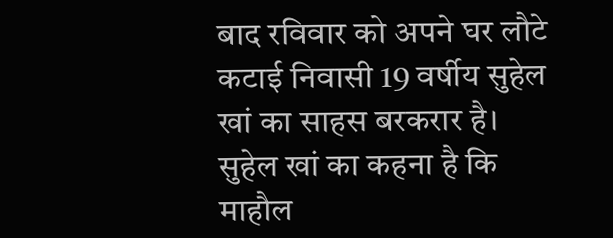बाद रविवार को अपने घर लौटे कटाई निवासी 19 वर्षीय सुहेल खां का साहस बरकरार है। सुहेल खां का कहना है कि माहौल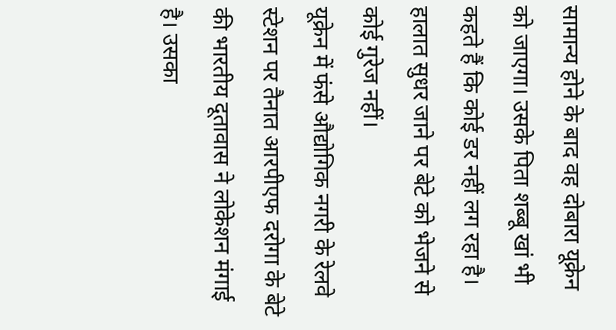सामान्य होने के बाद वह दोबारा यूक्रेन को जाएगा। उसके पिता शब्बू खां भी कहते हैं कि कोई डर नहीं लग रहा है। हालात सुधर जाने पर बेटे को भेजने से कोई गुरेज नहीं।
यूक्रेन में फंसे औद्योगिक नगरी के रेलवे स्टेशन पर तैनात आरपीएफ दरोगा के बेटे की भारतीय दूतावास ने लोकेशन मंगाई है। उसका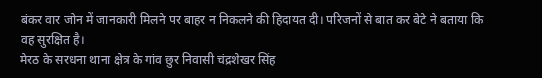बंकर वार जोन में जानकारी मिलने पर बाहर न निकलने की हिदायत दी। परिजनों से बात कर बेटे ने बताया कि वह सुरक्षित है।
मेरठ के सरधना थाना क्षेत्र के गांव छुर निवासी चंद्रशेखर सिंह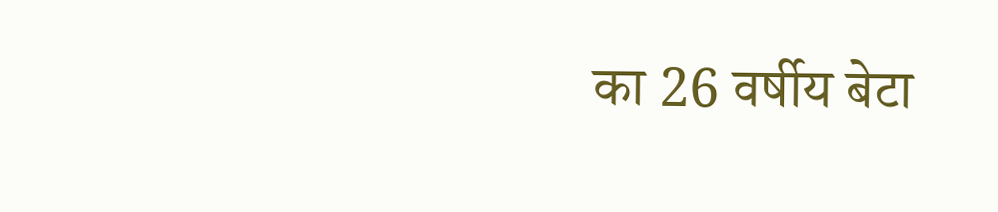का 26 वर्षीय बेटा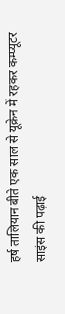हर्ष तालियान बीते एक साल से यूक्रेन में रहकर कम्प्यूटर साइंस की पढ़ाई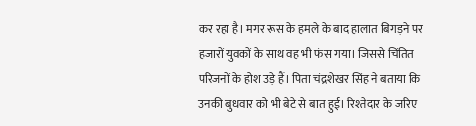कर रहा है। मगर रूस के हमले के बाद हालात बिगड़ने पर हजारों युवकों के साथ वह भी फंस गया। जिससे चिंतित परिजनों के होश उड़े हैं। पिता चंद्रशेखर सिंह ने बताया कि उनकी बुधवार को भी बेटे से बात हुई। रिश्तेदार के जरिए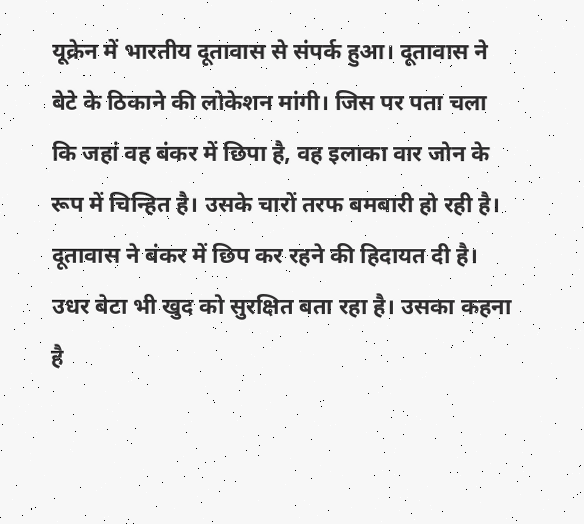यूक्रेन में भारतीय दूतावास से संपर्क हुआ। दूतावास ने बेटे के ठिकाने की लोकेशन मांगी। जिस पर पता चला कि जहां वह बंकर में छिपा है, वह इलाका वार जोन के रूप में चिन्हित है। उसके चारों तरफ बमबारी हो रही है। दूतावास ने बंकर में छिप कर रहने की हिदायत दी है। उधर बेटा भी खुद को सुरक्षित बता रहा है। उसका कहना है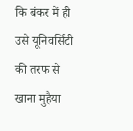कि बंकर में ही उसे यूनिवर्सिटी की तरफ से खाना मुहैया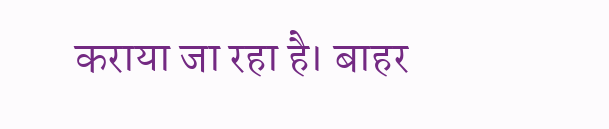कराया जा रहा है। बाहर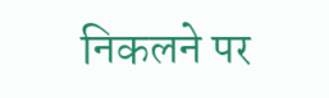निकलने पर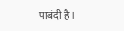पाबंदी है।